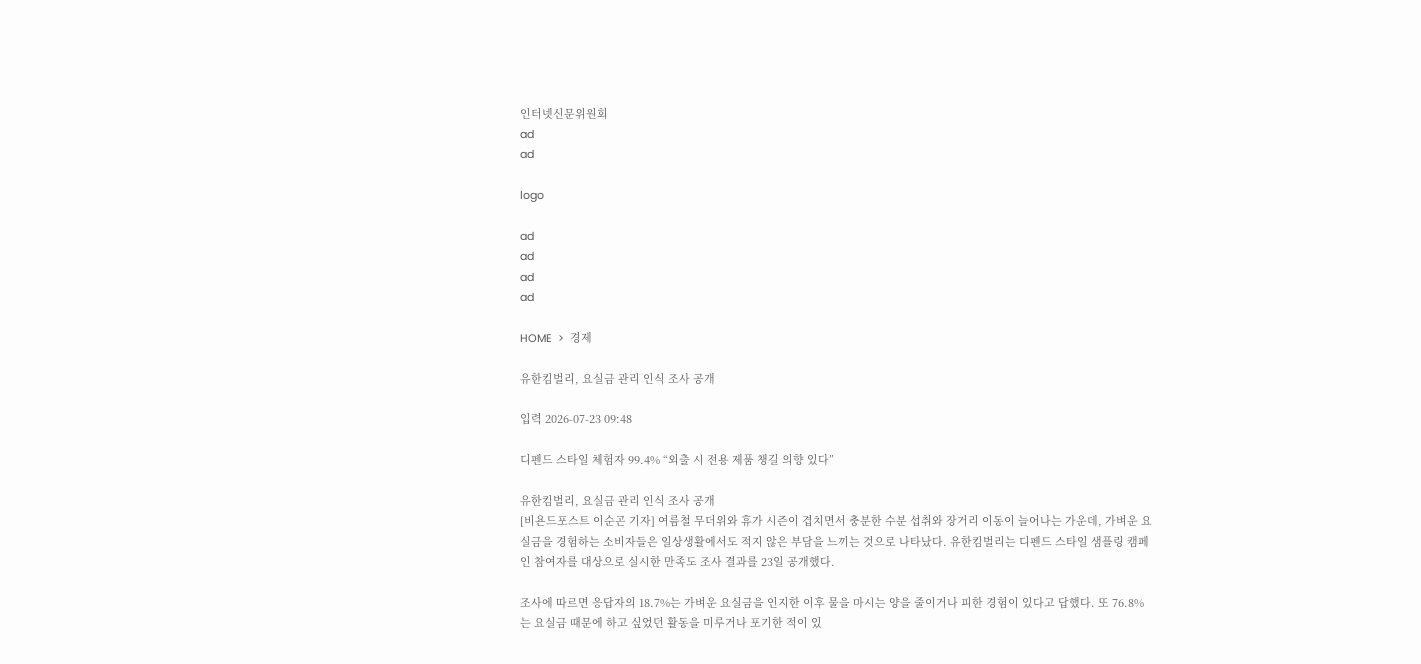인터넷신문위원회
ad
ad

logo

ad
ad
ad
ad

HOME  >  경제

유한킴벌리, 요실금 관리 인식 조사 공개

입력 2026-07-23 09:48

디펜드 스타일 체험자 99.4% “외출 시 전용 제품 챙길 의향 있다”

유한킴벌리, 요실금 관리 인식 조사 공개
[비욘드포스트 이순곤 기자] 여름철 무더위와 휴가 시즌이 겹치면서 충분한 수분 섭취와 장거리 이동이 늘어나는 가운데, 가벼운 요실금을 경험하는 소비자들은 일상생활에서도 적지 않은 부담을 느끼는 것으로 나타났다. 유한킴벌리는 디펜드 스타일 샘플링 캠페인 참여자를 대상으로 실시한 만족도 조사 결과를 23일 공개했다.

조사에 따르면 응답자의 18.7%는 가벼운 요실금을 인지한 이후 물을 마시는 양을 줄이거나 피한 경험이 있다고 답했다. 또 76.8%는 요실금 때문에 하고 싶었던 활동을 미루거나 포기한 적이 있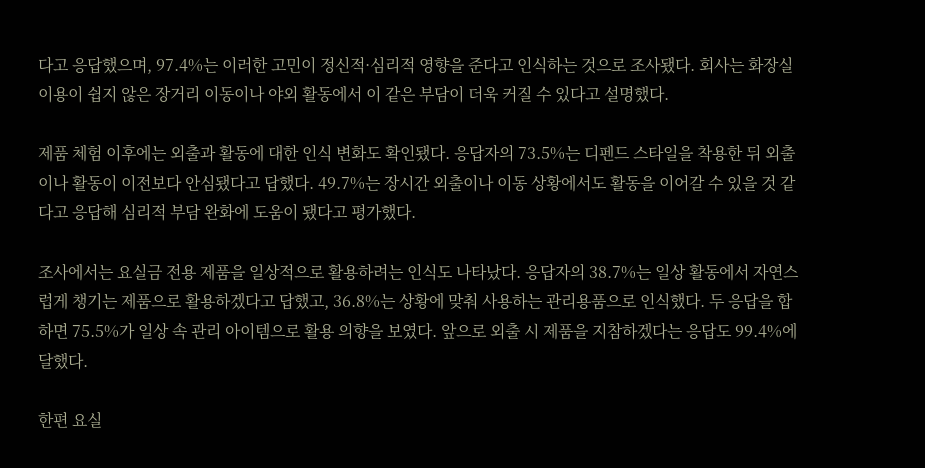다고 응답했으며, 97.4%는 이러한 고민이 정신적·심리적 영향을 준다고 인식하는 것으로 조사됐다. 회사는 화장실 이용이 쉽지 않은 장거리 이동이나 야외 활동에서 이 같은 부담이 더욱 커질 수 있다고 설명했다.

제품 체험 이후에는 외출과 활동에 대한 인식 변화도 확인됐다. 응답자의 73.5%는 디펜드 스타일을 착용한 뒤 외출이나 활동이 이전보다 안심됐다고 답했다. 49.7%는 장시간 외출이나 이동 상황에서도 활동을 이어갈 수 있을 것 같다고 응답해 심리적 부담 완화에 도움이 됐다고 평가했다.

조사에서는 요실금 전용 제품을 일상적으로 활용하려는 인식도 나타났다. 응답자의 38.7%는 일상 활동에서 자연스럽게 챙기는 제품으로 활용하겠다고 답했고, 36.8%는 상황에 맞춰 사용하는 관리용품으로 인식했다. 두 응답을 합하면 75.5%가 일상 속 관리 아이템으로 활용 의향을 보였다. 앞으로 외출 시 제품을 지참하겠다는 응답도 99.4%에 달했다.

한편 요실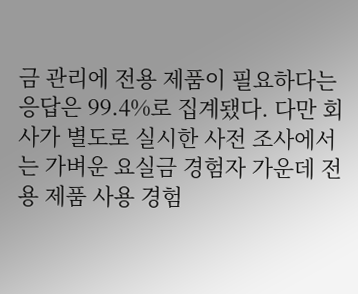금 관리에 전용 제품이 필요하다는 응답은 99.4%로 집계됐다. 다만 회사가 별도로 실시한 사전 조사에서는 가벼운 요실금 경험자 가운데 전용 제품 사용 경험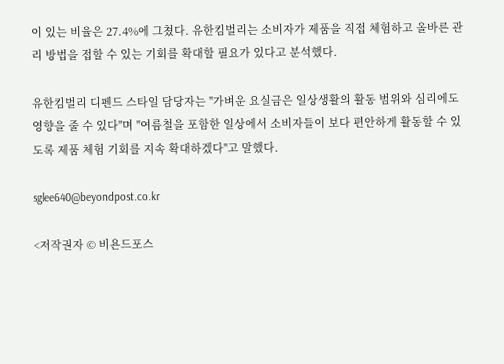이 있는 비율은 27.4%에 그쳤다. 유한킴벌리는 소비자가 제품을 직접 체험하고 올바른 관리 방법을 접할 수 있는 기회를 확대할 필요가 있다고 분석했다.

유한킴벌리 디펜드 스타일 담당자는 "가벼운 요실금은 일상생활의 활동 범위와 심리에도 영향을 줄 수 있다"며 "여름철을 포함한 일상에서 소비자들이 보다 편안하게 활동할 수 있도록 제품 체험 기회를 지속 확대하겠다"고 말했다.

sglee640@beyondpost.co.kr

<저작권자 © 비욘드포스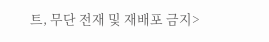트, 무단 전재 및 재배포 금지>